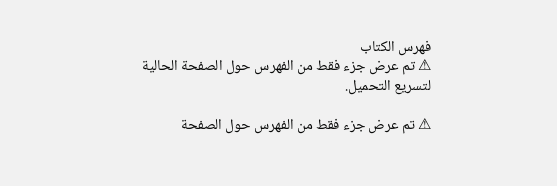فهرس الكتاب
⚠ تم عرض جزء فقط من الفهرس حول الصفحة الحالية لتسريع التحميل.

⚠ تم عرض جزء فقط من الفهرس حول الصفحة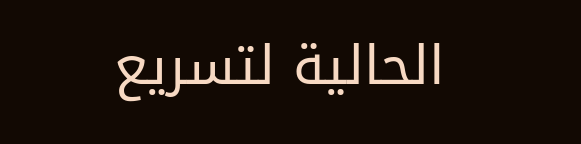الحالية لتسريع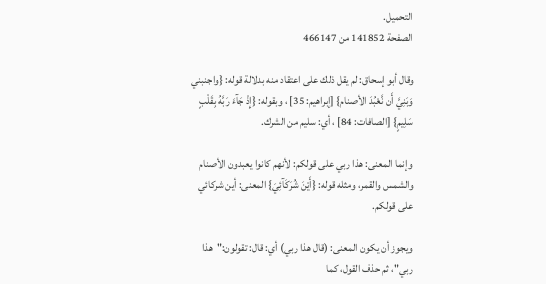التحميل.
الصفحة 141852 من 466147

وقال أبو إسحاق: لم يقل ذلك على اعتقاد منه بدلالة قوله: {واجنبني وَبَنِيَّ أَن نَّعْبُدَ الأصنام} [إبراهيم: 35] ، وبقوله: {إِذْ جَآءَ رَبَّهُ بِقَلْبٍ سَلِيمٍ} [الصافات: 84] ، أي: سليم من الشرك.

وإنما المعنى: هذا ربي على قولكم: لأنهم كانوا يعبدون الأصنام والشمس والقمر، ومثله قوله: {أَيْنَ شُرَكَآئِيَ} المعنى: أين شركائي على قولكم.

ويجوز أن يكون المعنى: (قال هذا ربي) أي: قال: تقولون:"هذا ربي"، ثم حذف القول، كما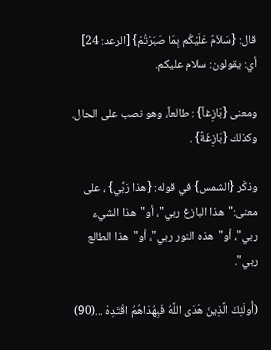قال: {سَلاَمٌ عَلَيْكُم بِمَا صَبَرْتُمْ} [الرعد: 24] أي: يقولون: سلام عليكم.

ومعنى {بَازِغاً} : طالعاً، وهو نصب على الحال. وكذلك {بَازِغَةً} .

وذكّر {الشمس} في قوله: {هذا رَبِّي} ، على معنى:"هذا البازغ ربي"، أو"هذا الشيء ربي"، أو"هذه النور ربي"، أو"هذا الطالع ربي".

(أُولَئِكَ الَّذِينَ هَدَى اللَّهُ فَبِهُدَاهُمُ اقْتَدِهْ ...(90)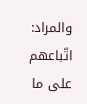والمراد: اتّباعهم على ما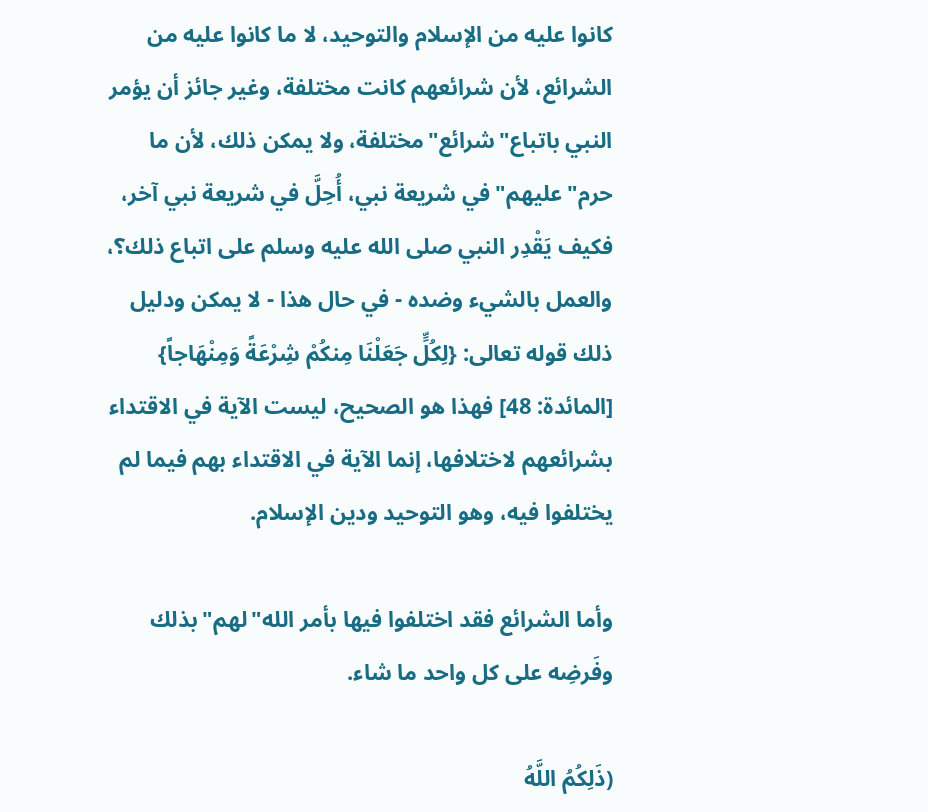كانوا عليه من الإسلام والتوحيد، لا ما كانوا عليه من الشرائع، لأن شرائعهم كانت مختلفة، وغير جائز أن يؤمر النبي باتباع"شرائع"مختلفة، ولا يمكن ذلك، لأن ما حرم"عليهم"في شريعة نبي، أُحِلَّ في شريعة نبي آخر، فكيف يَقْدِر النبي صلى الله عليه وسلم على اتباع ذلك؟، والعمل بالشيء وضده - في حال هذا - لا يمكن ودليل ذلك قوله تعالى: {لِكُلٍّ جَعَلْنَا مِنكُمْ شِرْعَةً وَمِنْهَاجاً} [المائدة: 48] فهذا هو الصحيح، ليست الآية في الاقتداء بشرائعهم لاختلافها، إنما الآية في الاقتداء بهم فيما لم يختلفوا فيه، وهو التوحيد ودين الإسلام.

وأما الشرائع فقد اختلفوا فيها بأمر الله"لهم"بذلك وفَرضِه على كل واحد ما شاء.

(ذَلِكُمُ اللَّهُ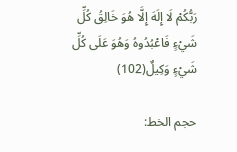رَبُّكُمْ لَا إِلَهَ إِلَّا هُوَ خَالِقُ كُلِّ شَيْءٍ فَاعْبُدُوهُ وَهُوَ عَلَى كُلِّ شَيْءٍ وَكِيلٌ(102)

حجم الخط: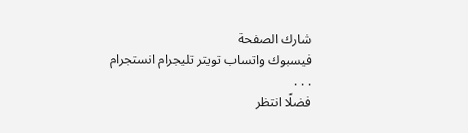شارك الصفحة
فيسبوك واتساب تويتر تليجرام انستجرام
. . .
فضلًا انتظر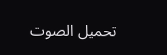تحميل الصوت